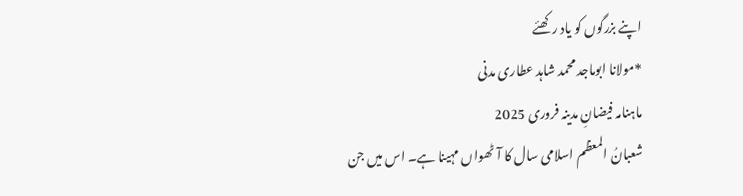اپنے بزرگوں کو یاد رکھئے
*مولانا ابوماجد محمد شاہد عطاری مدنی
ماہنامہ فیضانِ مدینہ فروری 2025
شعبانُ المعظم اسلامی سال کا آٹھواں مہینا ہے۔ اس میں جن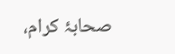صحابۂ کرام،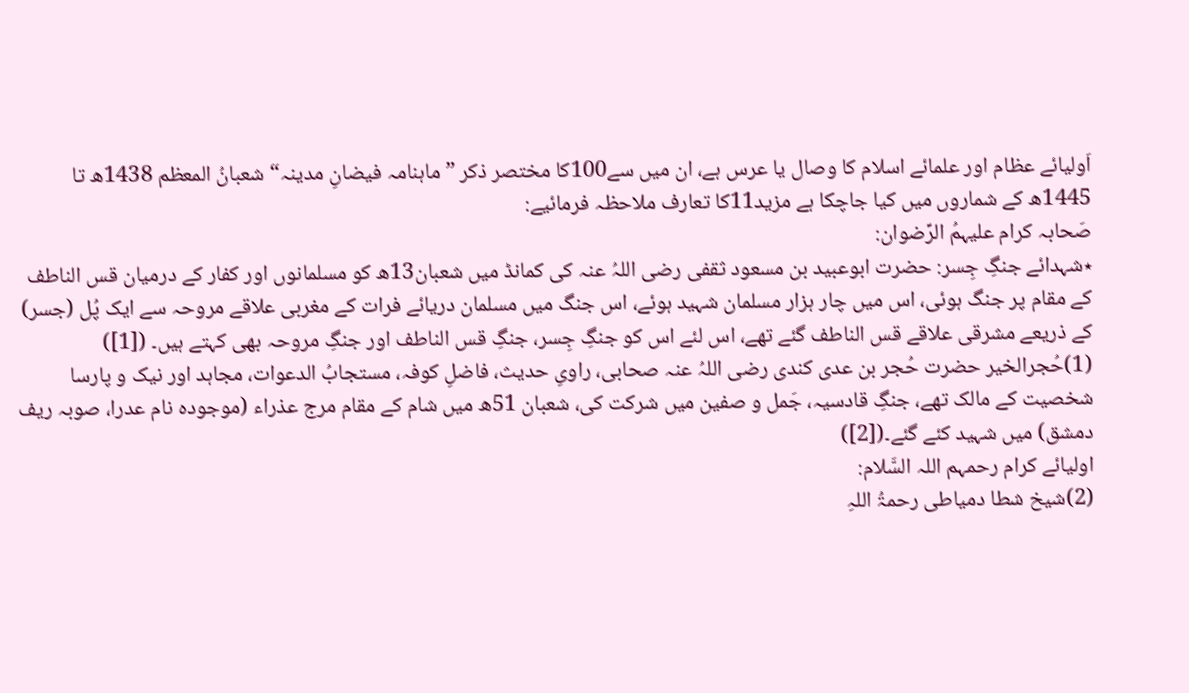اَولیائے عظام اور علمائے اسلام کا وصال یا عرس ہے، ان میں سے100کا مختصر ذکر ”ماہنامہ فیضانِ مدینہ“ شعبانُ المعظم 1438ھ تا 1445ھ کے شماروں میں کیا جاچکا ہے مزید11کا تعارف ملاحظہ فرمائیے:
صَحابہ کرام علیہمُ الرِّضوان:
٭شہدائے جنگِ جِسر: حضرت ابوعبید بن مسعود ثقفی رضی اللہُ عنہ کی کمانڈ میں شعبان13ھ کو مسلمانوں اور کفار کے درمیان قس الناطف کے مقام پر جنگ ہوئی، اس میں چار ہزار مسلمان شہید ہوئے، اس جنگ میں مسلمان دریائے فرات کے مغربی علاقے مروحہ سے ایک پُل (جسر) کے ذریعے مشرقی علاقے قس الناطف گئے تھے، اس لئے اس کو جنگِ جِسر، جنگِ قس الناطف اور جنگِ مروحہ بھی کہتے ہیں۔ ([1])
(1)حُجرالخیر حضرت حُجر بن عدی کندی رضی اللہُ عنہ صحابی، راویِ حدیث، فاضلِ کوفہ، مستجابُ الدعوات، مجاہد اور نیک و پارسا شخصیت کے مالک تھے، جنگِ قادسیہ، جَمل و صفین میں شرکت کی، شعبان 51ھ میں شام کے مقام مرج عذراء (موجودہ نام عدرا، صوبہ ریف دمشق) میں شہید کئے گئے۔([2])
اولیائے کرام رحمہم اللہ السَّلام:
(2)شیخ شطا دمیاطی رحمۃُ اللہِ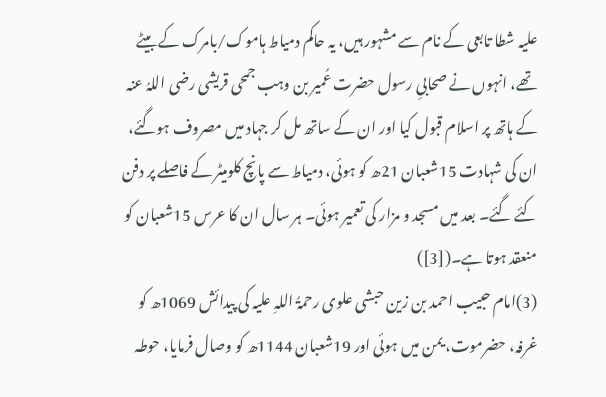علیہ شطا تابعی کے نام سے مشہور ہیں، یہ حاکم دمیاط ہاموک/بامرک کے بیٹے تھے، انہوں نے صحابیِ رسول حضرت عُمیر بن وہب جمحی قریشی رضی اللہُ عنہ کے ہاتھ پر اسلام قبول کیا اور ان کے ساتھ مل کر جہاد میں مصروف ہوگئے، ان کی شہادت 15شعبان 21ھ کو ہوئی، دمیاط سے پانچ کلومیٹر کے فاصلے پر دفن کئے گئے۔ بعد میں مسجد و مزار کی تعمیر ہوئی۔ ہر سال ان کا عرس 15شعبان کو منعقد ہوتا ہے۔([3])
(3)امام حبیب احمد بن زین حبشی علوی رحمۃُ اللہِ علیہ کی پیدائش 1069ھ کو غرفہ، حضرموت، یمن میں ہوئی اور 19شعبان 1144ھ کو وصال فرمایا، حوطہ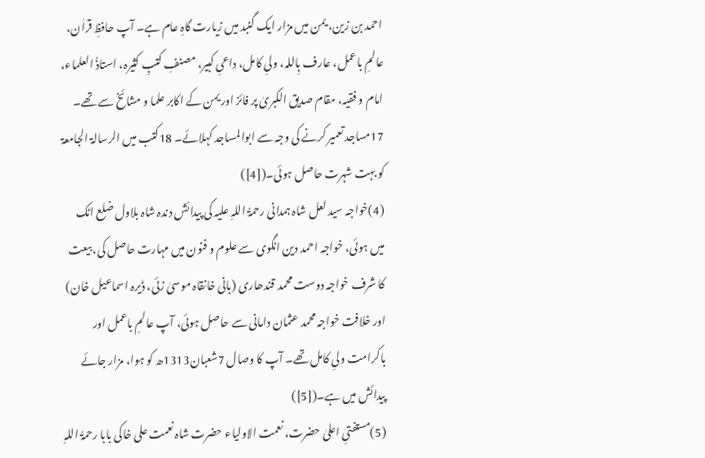احمد بن زین، یمن میں مزار ایک گنبد میں زیارت گاہِ عام ہے۔ آپ حافظِ قراٰن، عالمِ باعمل، عارف بِاللہ، ولیِ کامل، داعیِ کبیر، مصنفِ کتبِ کثیرہ، استاذُ العلماء، امام و فقیہ، مقام صدیق الکبریٰ پر فائز اور یمن کے اکابر علما و مشائخ سے تھے۔ 17مساجد تعمیر کرنے کی وجہ سے ابوالمساجد کہلائے۔ 18کتب میں الرسالۃ الجامعۃ کو بہت شہرت حاصل ہوئی۔([4])
(4)خواجہ سید لعل شاہ ہمدانی رحمۃُ اللہِ علیہ کی پیدائش دندہ شاہ بلاول ضلع اٹک میں ہوئی، خواجہ احمد دین انگوی سے علوم و فنون میں مہارت حاصل کی، بیعت کا شرف خواجہ دوست محمد قندھاری (بانی خانقاہ موسیٰ زئی، ڈیرہ اسماعیل خان) اور خلافت خواجہ محمد عثمان دامانی سے حاصل ہوئی، آپ عالمِ باعمل اور باکرامت ولیِ کامل تھے۔ آپ کا وصال 7شعبان1313ھ کو ہوا، مزار جائے پیدائش میں ہے۔([5])
(5)مستفتیِ اعلیٰ حضرت، نعمت الاولیاء حضرت شاہ نعمت علی خاکی بابا رحمۃُ اللہِ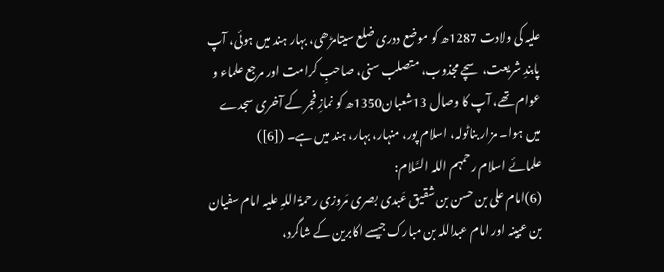علیہ کی ولادت 1287ھ کو موضع ددری ضلع سیتامڑھی، بہار ہند میں ہوئی، آپ پابندِ شریعت، سچے مجذوب، متصلب سنی، صاحبِ کرامت اور مرجع علماء و عوام تھے، آپ کا وصال 13شعبان1350ھ کو نمازِ فجر کے آخری سجدے میں ہوا۔ مزار بناٹولہ، اسلام پور، منہار، بہار، ہند میں ہے۔ ([6])
علمائے اسلام رحمہم اللہ السَّلام:
(6)امام علی بن حسن بن شقیق عَبدی بصری مَروزی رحمۃُ اللہِ علیہ امام سفیان بن عیینہ اور امام عبداللہ بن مبارک جیسے اکابرین کے شاگرد،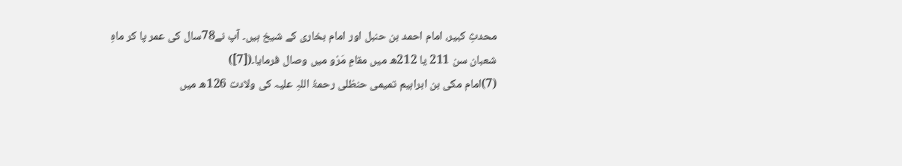محدثِ کبیر، امام احمد بن حنبل اور امام بخاری کے شیخ ہیں۔ آپ نے78سال کی عمر پا کر ماہِ شعبان سن 211 یا 212ھ میں مقامِ مَرْو میں وصال فرمایا۔([7])
(7)امام مکی بن ابراہیم تمیمی حنظلی رحمۃُ اللہِ علیہ کی ولادت 126ھ میں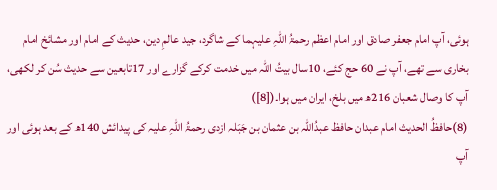ہوئی، آپ امام جعفر صادق اور امام اعظم رحمۃُ اللہِ علیہما کے شاگرد، جید عالمِ دین، حدیث کے امام اور مشائخ امام بخاری سے تھے، آپ نے 60 حج کئے، 10سال بیتُ اللہ میں خدمت کرکے گزارے اور 17تابعین سے حدیث سُن کر لکھی، آپ کا وصال شعبان 216ھ میں بلخ، ایران میں ہوا۔([8])
(8)حافظُ الحدیث امام عبدان حافظ عبدُاللہ بن عثمان بن جَبَلہ ازدی رحمۃُ اللہِ علیہ کی پیدائش 140ھ کے بعد ہوئی اور آپ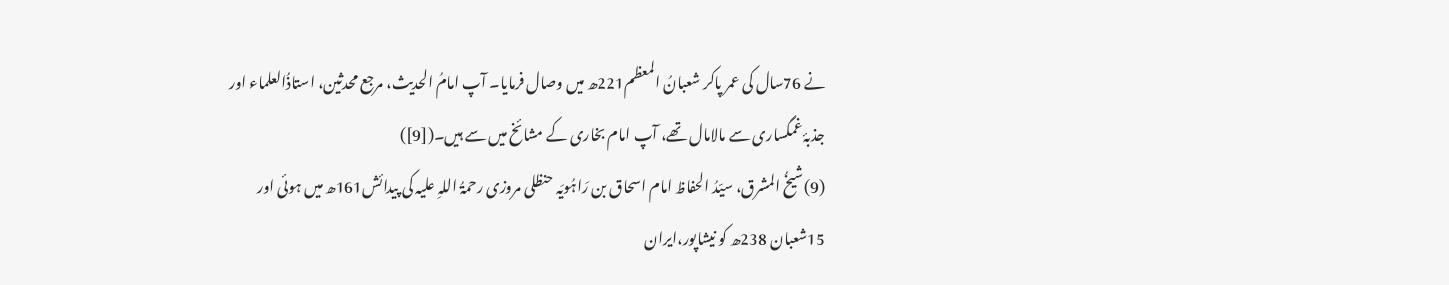نے 76سال کی عمر پاکر شعبانُ المعظم221ھ میں وصال فرمایا۔ آپ امامُ الحدیث، مرجع محدثین، استاذُالعلماء اور جذبۂ غمگساری سے مالامال تھے، آپ امام بخاری کے مشائخ میں سے ہیں۔([9])
(9)شیخُ المشرق، سیّدُ الحفاظ امام اسحاق بن رَاہُویَہ حنظلی مروزی رحمۃُ اللہِ علیہ کی پیدائش161ھ میں ہوئی اور 15شعبان 238ھ کو نیشاپور،ایران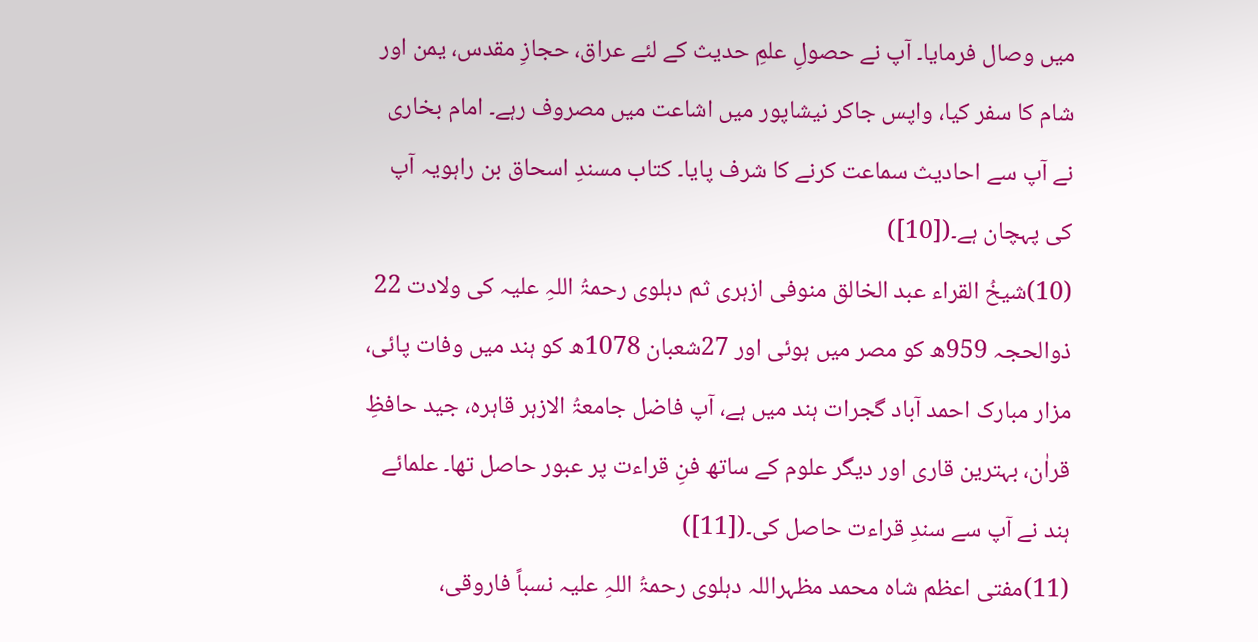میں وصال فرمایا۔ آپ نے حصولِ علمِ حدیث کے لئے عراق، حجازِ مقدس، یمن اور شام کا سفر کیا، واپس جاکر نیشاپور میں اشاعت میں مصروف رہے۔ امام بخاری نے آپ سے احادیث سماعت کرنے کا شرف پایا۔ کتاب مسندِ اسحاق بن راہویہ آپ کی پہچان ہے۔([10])
(10)شیخُ القراء عبد الخالق منوفی ازہری ثم دہلوی رحمۃُ اللہِ علیہ کی ولادت 22 ذوالحجہ 959ھ کو مصر میں ہوئی اور 27شعبان 1078ھ کو ہند میں وفات پائی، مزار مبارک احمد آباد گجرات ہند میں ہے، آپ فاضل جامعۃُ الازہر قاہرہ، جید حافظِ قراٰن، بہترین قاری اور دیگر علوم کے ساتھ فنِ قراءت پر عبور حاصل تھا۔ علمائے ہند نے آپ سے سندِ قراءت حاصل کی۔([11])
(11)مفتی اعظم شاہ محمد مظہراللہ دہلوی رحمۃُ اللہِ علیہ نسباً فاروقی،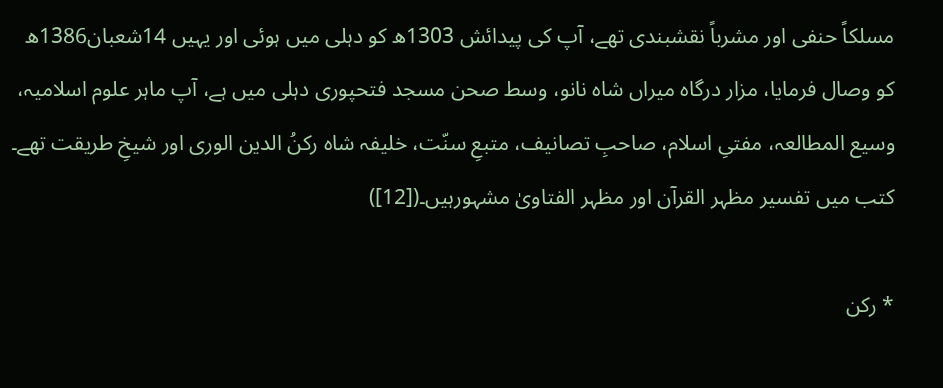مسلکاً حنفی اور مشرباً نقشبندی تھے، آپ کی پیدائش 1303ھ کو دہلی میں ہوئی اور یہیں 14شعبان1386ھ کو وصال فرمایا، مزار درگاہ میراں شاہ نانو، وسط صحن مسجد فتحپوری دہلی میں ہے، آپ ماہر علوم اسلامیہ، وسیع المطالعہ، مفتیِ اسلام، صاحبِ تصانیف، متبعِ سنّت، خلیفہ شاہ رکنُ الدین الوری اور شیخِ طریقت تھے۔ کتب میں تفسیر مظہر القرآن اور مظہر الفتاویٰ مشہورہیں۔([12])

* رکن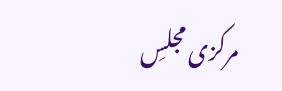مرکزی مجلسِ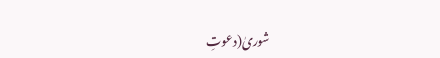شوریٰ(دعوتِ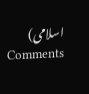اسلامی)
Comments